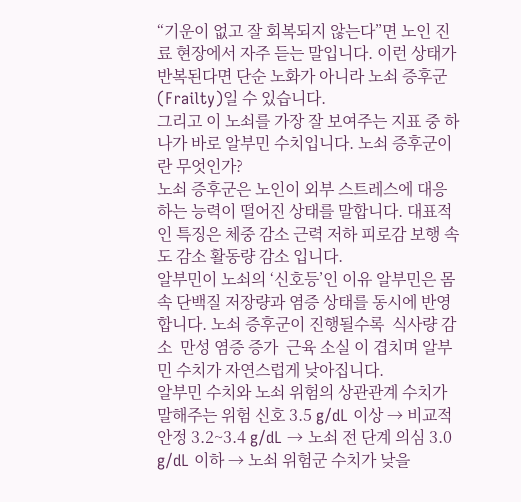“기운이 없고 잘 회복되지 않는다”면 노인 진료 현장에서 자주 듣는 말입니다. 이런 상태가 반복된다면 단순 노화가 아니라 노쇠 증후군(Frailty)일 수 있습니다.
그리고 이 노쇠를 가장 잘 보여주는 지표 중 하나가 바로 알부민 수치입니다. 노쇠 증후군이란 무엇인가?
노쇠 증후군은 노인이 외부 스트레스에 대응하는 능력이 떨어진 상태를 말합니다. 대표적인 특징은 체중 감소 근력 저하 피로감 보행 속도 감소 활동량 감소 입니다.
알부민이 노쇠의 ‘신호등’인 이유 알부민은 몸속 단백질 저장량과 염증 상태를 동시에 반영합니다. 노쇠 증후군이 진행될수록  식사량 감소  만성 염증 증가  근육 소실 이 겹치며 알부민 수치가 자연스럽게 낮아집니다.
알부민 수치와 노쇠 위험의 상관관계 수치가 말해주는 위험 신호 3.5 g/dL 이상 → 비교적 안정 3.2~3.4 g/dL → 노쇠 전 단계 의심 3.0 g/dL 이하 → 노쇠 위험군 수치가 낮을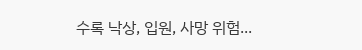수록 낙상, 입원, 사망 위험...